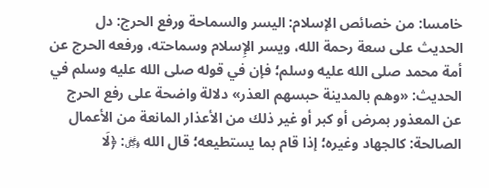خامسا: من خصائص الإسلام: اليسر والسماحة ورفع الحرج: دل الحديث على سعة رحمة الله، ويسر الإِسلام وسماحته، ورفعه الحرج عن أمة محمد صلى الله عليه وسلم؛ فإن في قوله صلى الله عليه وسلم في الحديث: «وهم بالمدينة حبسهم العذر» دلالة واضحة على رفع الحرج عن المعذور بمرض أو كبر أو غير ذلك من الأعذار المانعة من الأعمال الصالحة: كالجهاد وغيره؛ إذا قام بما يستطيعه؛ قال الله ﷿: ﴿لَا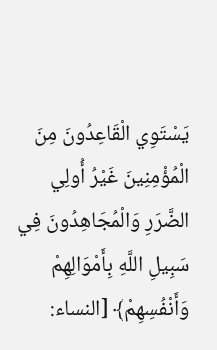يَسْتَوِي الْقَاعِدُونَ مِنَ الْمُؤْمِنِينَ غَيْرُ أُولِي الضَّرَرِ وَالْمُجَاهِدُونَ فِي سَبِيلِ اللَّهِ بِأَمْوَالِهِمْ وَأَنْفُسِهِمْ﴾ [النساء: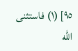٩٥] (١) فاستثنى الله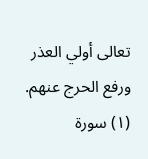تعالى أولي العذر ورفع الحرج عنهم.
(١) سورة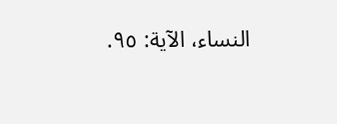النساء، الآية: ٩٥.